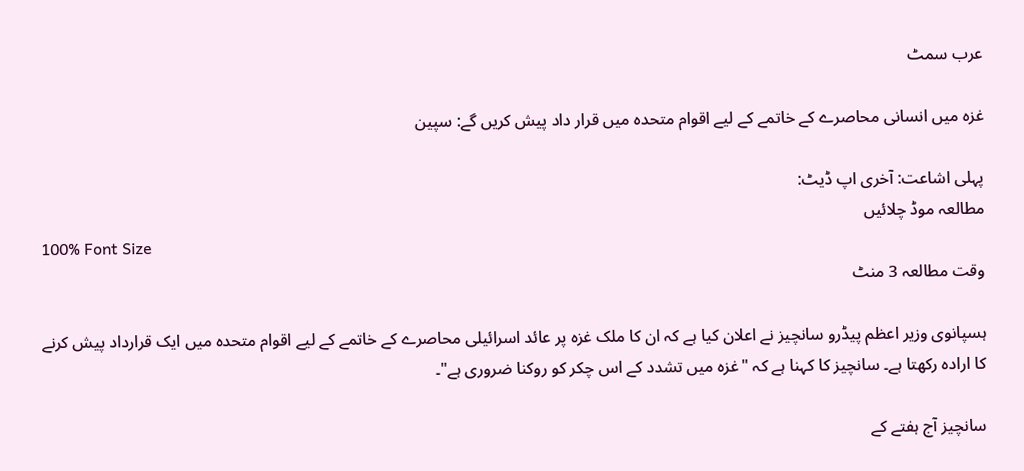عرب سمٹ

غزہ میں انسانی محاصرے کے خاتمے کے لیے اقوام متحدہ میں قرار داد پیش کریں گے: سپین

پہلی اشاعت: آخری اپ ڈیٹ:
مطالعہ موڈ چلائیں
100% Font Size
وقت مطالعہ 3 منٹ

ہسپانوی وزیر اعظم پیڈرو سانچیز نے اعلان کیا ہے کہ ان کا ملک غزہ پر عائد اسرائیلی محاصرے کے خاتمے کے لیے اقوام متحدہ میں ایک قرارداد پیش کرنے کا ارادہ رکھتا ہے۔ سانچیز کا کہنا ہے کہ "غزہ میں تشدد کے اس چکر کو روکنا ضروری ہے"۔

سانچیز آج ہفتے کے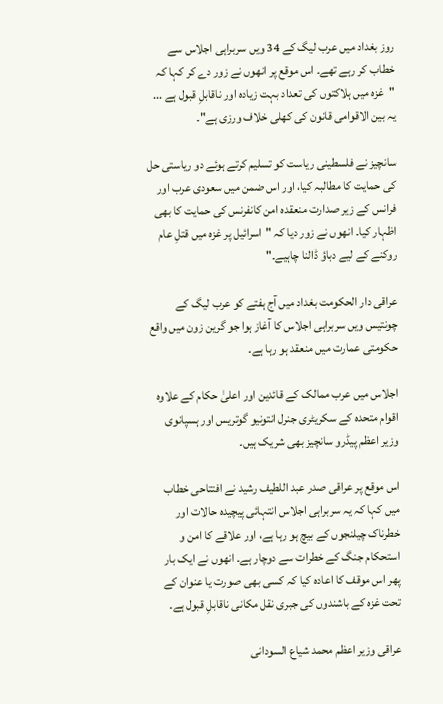روز بغداد میں عرب لیگ کے 34 ویں سربراہی اجلاس سے خطاب کر رہے تھے۔ اس موقع پر انھوں نے زور دے کر کہا کہ "غزہ میں ہلاکتوں کی تعداد بہت زیادہ اور ناقابلِ قبول ہے ... یہ بین الاقوامی قانون کی کھلی خلاف ورزی ہے"۔

سانچیز نے فلسطینی ریاست کو تسلیم کرتے ہوئے دو ریاستی حل کی حمایت کا مطالبہ کیا، اور اس ضمن میں سعودی عرب اور فرانس کے زیر صدارت منعقدہ امن کانفرنس کی حمایت کا بھی اظہار کیا۔ انھوں نے زور دیا کہ "اسرائیل پر غزہ میں قتلِ عام روکنے کے لیے دباؤ ڈالنا چاہیے۔"

عراقی دار الحکومت بغداد میں آج ہفتے کو عرب لیگ کے چونتیس ویں سربراہی اجلاس کا آغاز ہوا جو گرین زون میں واقع حکومتی عمارت میں منعقد ہو رہا ہے۔

اجلاس میں عرب ممالک کے قائدین اور اعلیٰ حکام کے علاوہ اقوام متحدہ کے سکریٹری جنرل انتونیو گوتریس اور ہسپانوی وزیر اعظم پیڈرو سانچیز بھی شریک ہیں۔

اس موقع پر عراقی صدر عبد اللطیف رشید نے افتتاحی خطاب میں کہا کہ یہ سربراہی اجلاس انتہائی پیچیدہ حالات اور خطرناک چیلنجوں کے بیچ ہو رہا ہے، اور علاقے کا امن و استحکام جنگ کے خطرات سے دوچار ہے۔ انھوں نے ایک بار پھر اس موقف کا اعادہ کیا کہ کسی بھی صورت یا عنوان کے تحت غزہ کے باشندوں کی جبری نقل مکانی ناقابلِ قبول ہے۔

عراقی وزیر اعظم محمد شیاع السودانی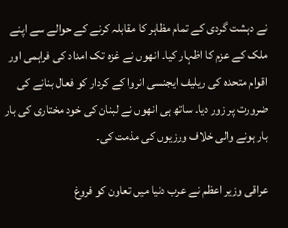نے دہشت گردی کے تمام مظاہر کا مقابلہ کرنے کے حوالے سے اپنے ملک کے عزم کا اظہار کیا۔ انھوں نے غزہ تک امداد کی فراہمی اور اقوام متحدہ کی ریلیف ایجنسی انروا کے کردار کو فعال بنانے کی ضرورت پر زور دیا۔ ساتھ ہی انھوں نے لبنان کی خود مختاری کی بار بار ہونے والی خلاف ورزیوں کی مذمت کی۔

عراقی وزیر اعظم نے عرب دنیا میں تعاون کو فروغ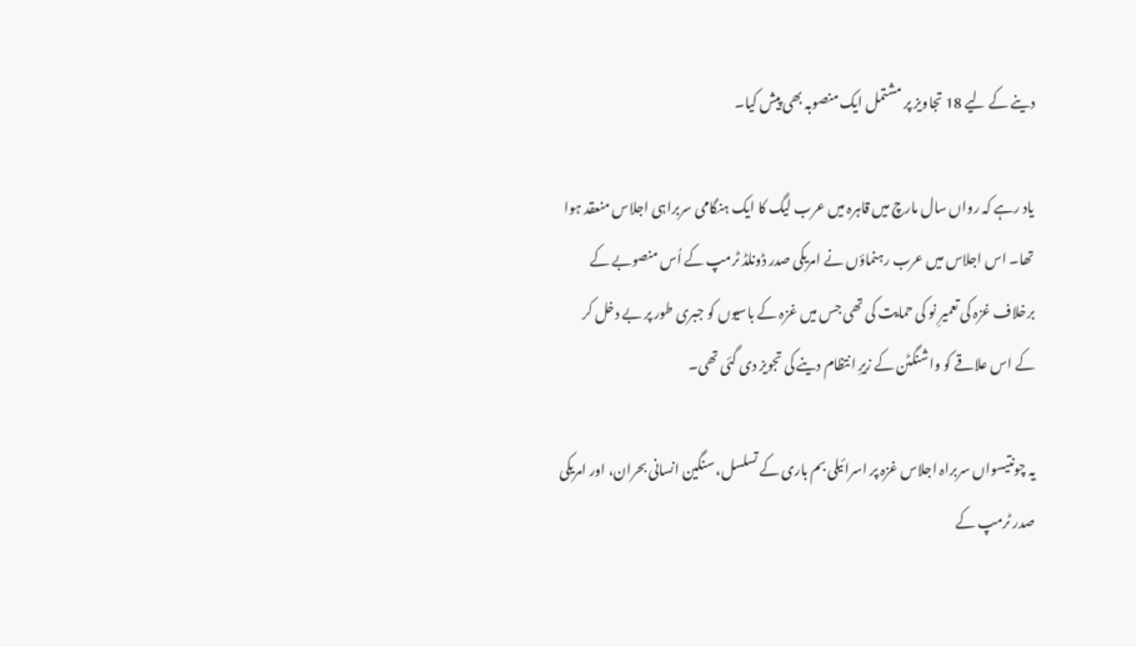دینے کے لیے 18 تجاویز پر مشتمل ایک منصوبہ بھی پیش کیا۔

یاد رہے کہ رواں سال مارچ میں قاہرہ میں عرب لیگ کا ایک ہنگامی سربراہی اجلاس منعقد ہوا تھا۔ اس اجلاس میں عرب رہنماؤں نے امریکی صدر ڈونلڈ ٹرمپ کے اُس منصوبے کے برخلاف غزہ کی تعمیرِ نو کی حمایت کی تھی جس میں غزہ کے باسیوں کو جبری طور پر بے دخل کر کے اس علاقے کو واشنگٹن کے زیرِ انتظام دینے کی تجویز دی گئی تھی۔

یہ چونتیسواں سربراہ اجلاس غزہ پر اسرائیلی بم باری کے تسلسل، سنگین انسانی بحران، اور امریکی صدر ٹرمپ کے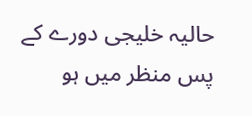حالیہ خلیجی دورے کے پس منظر میں ہو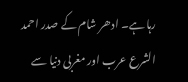رہا ہے۔ ادھر شام کے صدر احمد الشرع عرب اور مغربی دنیا سے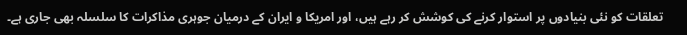تعلقات کو نئی بنیادوں پر استوار کرنے کی کوشش کر رہے ہیں، اور امریکا و ایران کے درمیان جوہری مذاکرات کا سلسلہ بھی جاری ہے۔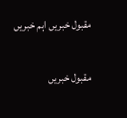مقبول خبریں اہم خبریں

مقبول خبریں